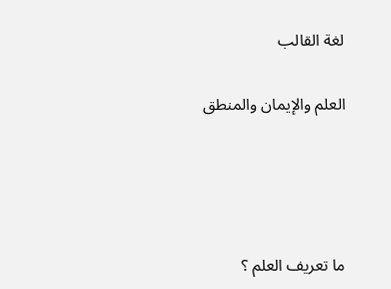لغة القالب

العلم والإيمان والمنطق




ما تعريف العلم ؟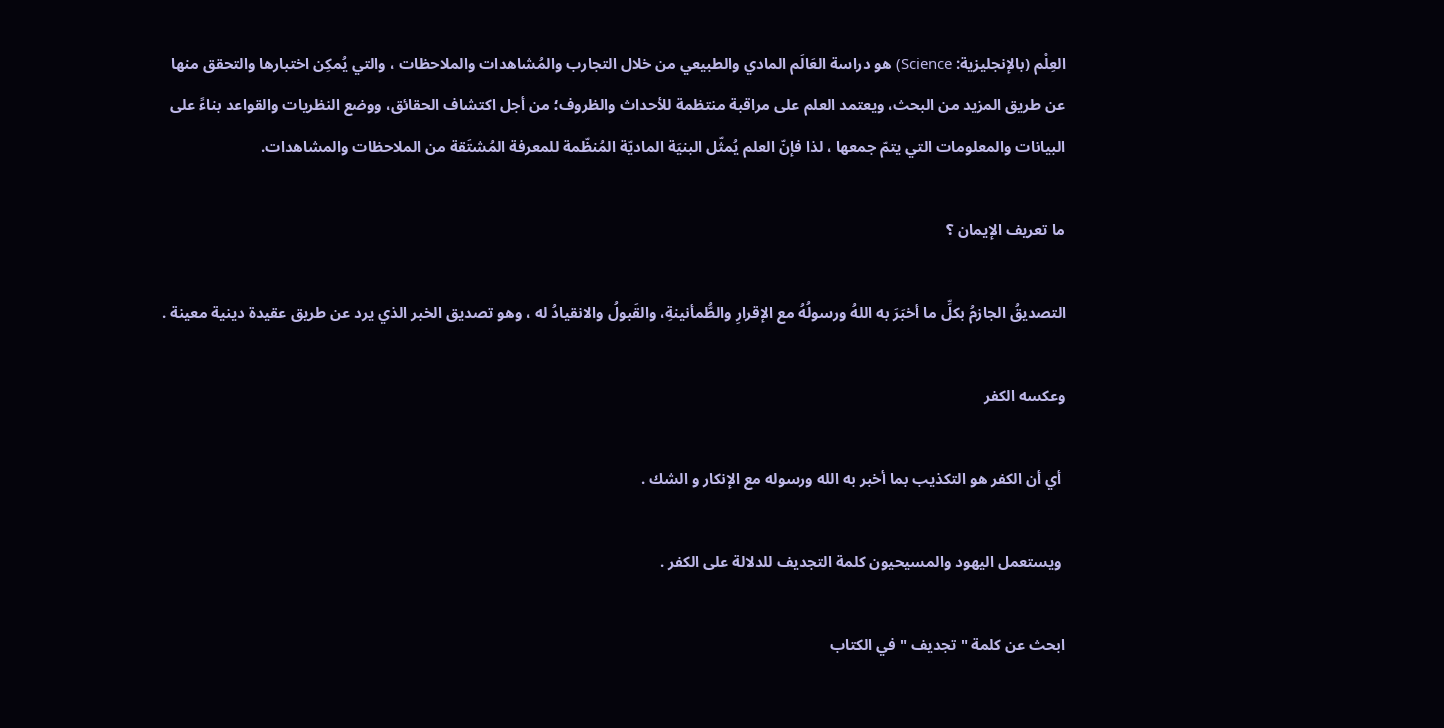العِلْم (بالإنجليزية: Science) هو دراسة العَالَم المادي والطبيعي من خلال التجارب والمُشاهدات والملاحظات ، والتي يُمكِن اختبارها والتحقق منها عن طريق المزيد من البحث، ويعتمد العلم على مراقبة منتظمة للأحداث والظروف؛ من أجل اكتشاف الحقائق، ووضع النظريات والقواعد بناءً على البيانات والمعلومات التي يتمّ جمعها ، لذا فإنّ العلم يُمثّل البنيَة الماديّة المُنظّمة للمعرفة المُشتَقة من الملاحظات والمشاهدات.

ما تعريف الإيمان ؟

التصديقُ الجازمُ بكلِّ ما أخبَرَ به اللهُ ورسولُهُ مع الإقرارِ والطُّمأنينةِ، والقَبولُ والانقيادُ له ، وهو تصديق الخبر الذي يرد عن طريق عقيدة دينية معينة .

وعكسه الكفر

 أي أن الكفر هو التكذيب بما أخبر به الله ورسوله مع الإنكار و الشك .

 ويستعمل اليهود والمسيحيون كلمة التجديف للدلالة على الكفر .

ابحث عن كلمة " تجديف " في الكتاب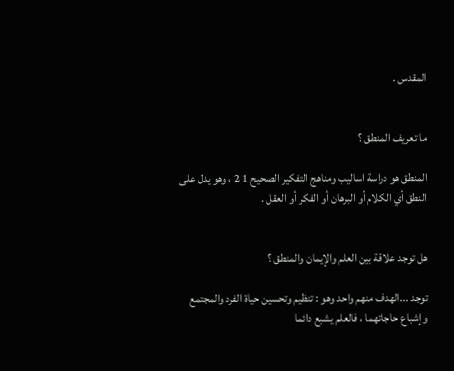المقدس .


ما تعريف المنطق ؟

المنطق هو دراسة اساليب ومناهج التفكير الصحيح 1 2 ، وهو يدل على النطق أي الكلام أو البرهان أو الفكر أو العقل .


هل توجد علاقة بين العلم والإيمان والمنطق ؟

توجد ...الهدف منهم واحد وهو : تنظيم وتحسين حياة الفرد والمجتمع وإشباع حاجاتهما ، فالعلم يشبع دائما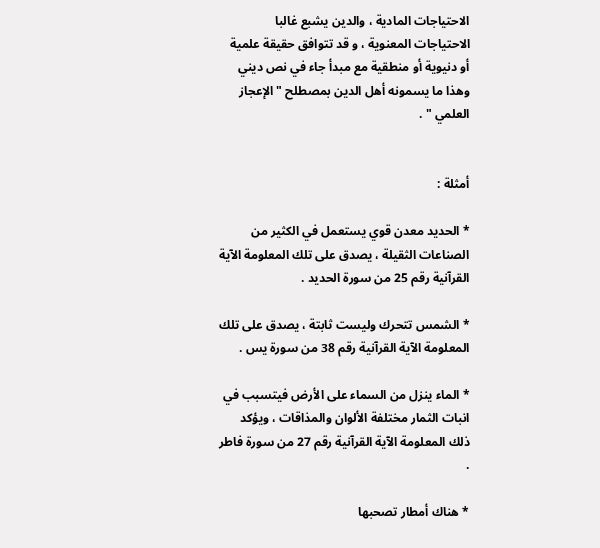الاحتياجات المادية ، والدين يشبع غالبا الاحتياجات المعنوية ، و قد تتوافق حقيقة علمية أو دنيوية أو منطقية مع مبدأ جاء في نص ديني وهذا ما يسمونه أهل الدين بمصطلح " الإعجاز العلمي " .


أمثلة :

* الحديد معدن قوي يستعمل في الكثير من الصناعات الثقيلة ، يصدق على تلك المعلومة الآية القرآنية رقم 25 من سورة الحديد .

* الشمس تتحرك وليست ثابتة ، يصدق على تلك المعلومة الآية القرآنية رقم 38 من سورة يس .

* الماء ينزل من السماء على الأرض فيتسبب في انبات الثمار مختلفة الألوان والمذاقات ، ويؤكد ذلك المعلومة الآية القرآنية رقم 27 من سورة فاطر .

* هناك أمطار تصحبها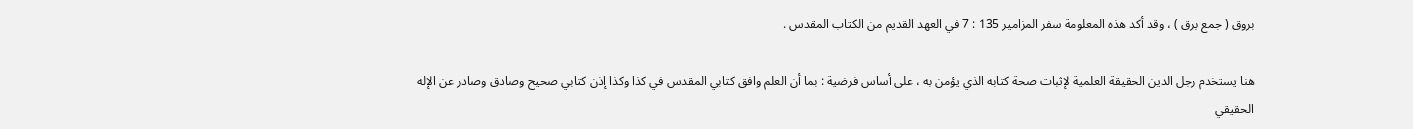بروق ( جمع برق ) ، وقد أكد هذه المعلومة سفر المزامير 135 : 7 في العهد القديم من الكتاب المقدس .

هنا يستخدم رجل الدين الحقيقة العلمية لإثبات صحة كتابه الذي يؤمن به ، على أساس فرضية : بما أن العلم وافق كتابي المقدس في كذا وكذا إذن كتابي صحيح وصادق وصادر عن الإله الحقيقي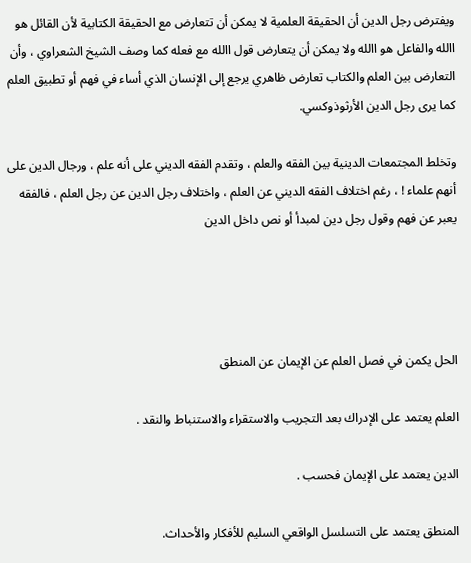ويفترض رجل الدين أن الحقيقة العلمية لا يمكن أن تتعارض مع الحقيقة الكتابية لأن القائل هو االله والفاعل هو االله ولا يمكن أن يتعارض قول االله مع فعله كما وصف الشيخ الشعراوي ، وأن التعارض بين العلم والكتاب تعارض ظاهري يرجع إلى الإنسان الذي أساء في فهم أو تطبيق العلم كما يرى رجل الدين الأرثوذوكسي.

وتخلط المجتمعات الدينية بين الفقه والعلم ، وتقدم الفقه الديني على أنه علم ، ورجال الدين على أنهم علماء ! ، رغم اختلاف الفقه الديني عن العلم ، واختلاف رجل الدين عن رجل العلم ، فالفقه يعبر عن فهم وقول رجل دين لمبدأ أو نص داخل الدين




الحل يكمن في فصل العلم عن الإيمان عن المنطق

العلم يعتمد على الإدراك بعد التجريب والاستقراء والاستنباط والنقد .

الدين يعتمد على الإيمان فحسب .

المنطق يعتمد على التسلسل الواقعي السليم للأفكار والأحداث.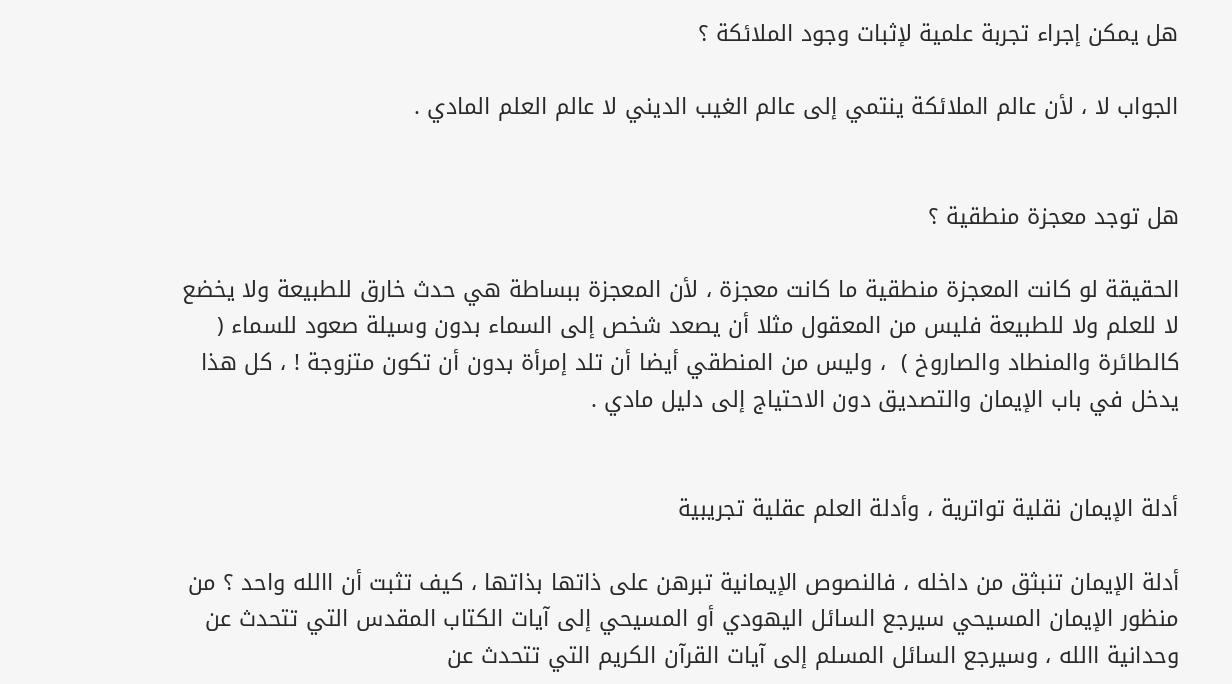هل يمكن إجراء تجربة علمية لإثبات وجود الملائكة ؟

الجواب لا ، لأن عالم الملائكة ينتمي إلى عالم الغيب الديني لا عالم العلم المادي .


هل توجد معجزة منطقية ؟

الحقيقة لو كانت المعجزة منطقية ما كانت معجزة ، لأن المعجزة ببساطة هي حدث خارق للطبيعة ولا يخضع لا للعلم ولا للطبيعة فليس من المعقول مثلا أن يصعد شخص إلى السماء بدون وسيلة صعود للسماء ( كالطائرة والمنطاد والصاروخ )  ، وليس من المنطقي أيضا أن تلد إمرأة بدون أن تكون متزوجة ! ، كل هذا يدخل في باب الإيمان والتصديق دون الاحتياج إلى دليل مادي .


أدلة الإيمان نقلية تواترية ، وأدلة العلم عقلية تجريبية

أدلة الإيمان تنبثق من داخله ، فالنصوص الإيمانية تبرهن على ذاتها بذاتها ، كيف تثبت أن االله واحد ؟ من منظور الإيمان المسيحي سيرجع السائل اليهودي أو المسيحي إلى آيات الكتاب المقدس التي تتحدث عن وحدانية االله ، وسيرجع السائل المسلم إلى آيات القرآن الكريم التي تتحدث عن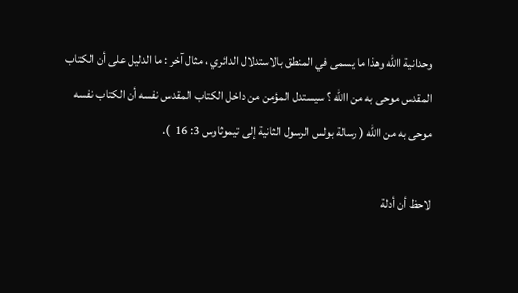وحدانية االله وهذا ما يسمى في المنطق بالاستدلال الدائري ، مثال آخر : ما الدليل على أن الكتاب المقدس موحى به من االله ؟ سيستدل المؤمن من داخل الكتاب المقدس نفسه أن الكتاب نفسه موحى به من االله ( رسالة بولس الرسول الثانية إلى تيموثاوس 3: 16  ).

لاحظ أن أدلة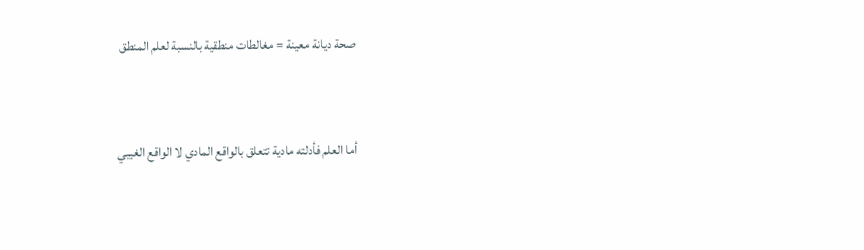صحة ديانة معينة = مغالطات منطقية بالنسبة لعلم المنطق


أما العلم فأدلته مادية تتعلق بالواقع المادي لا الواقع الغيبي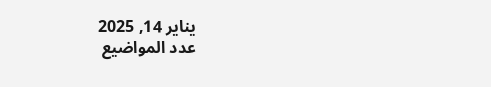يناير 14, 2025
عدد المواضيع